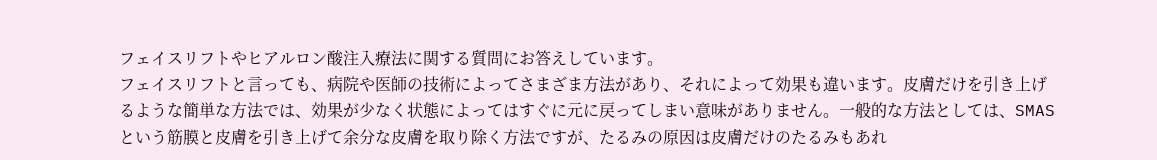フェイスリフトやヒアルロン酸注入療法に関する質問にお答えしています。
フェイスリフトと言っても、病院や医師の技術によってさまざま方法があり、それによって効果も違います。皮膚だけを引き上げるような簡単な方法では、効果が少なく状態によってはすぐに元に戻ってしまい意味がありません。一般的な方法としては、SMASという筋膜と皮膚を引き上げて余分な皮膚を取り除く方法ですが、たるみの原因は皮膚だけのたるみもあれ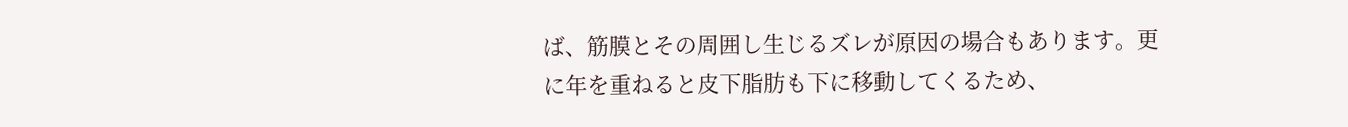ば、筋膜とその周囲し生じるズレが原因の場合もあります。更に年を重ねると皮下脂肪も下に移動してくるため、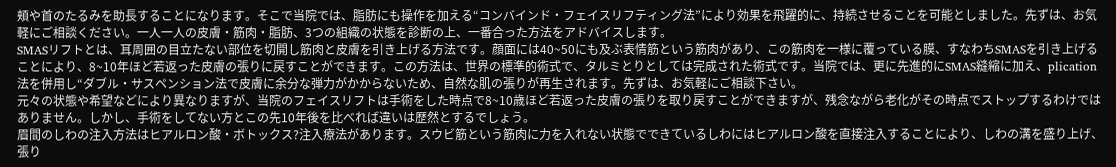頬や首のたるみを助長することになります。そこで当院では、脂肪にも操作を加える“コンバインド・フェイスリフティング法”により効果を飛躍的に、持続させることを可能としました。先ずは、お気軽にご相談ください。一人一人の皮膚・筋肉・脂肪、3つの組織の状態を診断の上、一番合った方法をアドバイスします。
SMASリフトとは、耳周囲の目立たない部位を切開し筋肉と皮膚を引き上げる方法です。顔面には40~50にも及ぶ表情筋という筋肉があり、この筋肉を一様に覆っている膜、すなわちSMASを引き上げることにより、8~10年ほど若返った皮膚の張りに戻すことができます。この方法は、世界の標準的術式で、タルミとりとしては完成された術式です。当院では、更に先進的にSMAS縫縮に加え、plication法を併用し“ダブル・サスペンション法で皮膚に余分な弾力がかからないため、自然な肌の張りが再生されます。先ずは、お気軽にご相談下さい。
元々の状態や希望などにより異なりますが、当院のフェイスリフトは手術をした時点で8~10歳ほど若返った皮膚の張りを取り戻すことができますが、残念ながら老化がその時点でストップするわけではありません。しかし、手術をしてない方とこの先10年後を比べれば違いは歴然とするでしょう。
眉間のしわの注入方法はヒアルロン酸・ボトックス?注入療法があります。スウビ筋という筋肉に力を入れない状態でできているしわにはヒアルロン酸を直接注入することにより、しわの溝を盛り上げ、張り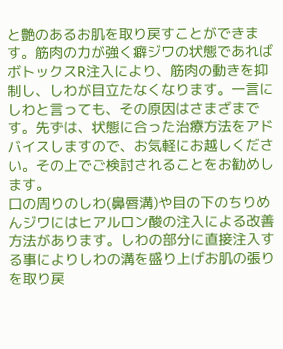と艶のあるお肌を取り戻すことができます。筋肉の力が強く癖ジワの状態であればボトックスR注入により、筋肉の動きを抑制し、しわが目立たなくなります。一言にしわと言っても、その原因はさまざまです。先ずは、状態に合った治療方法をアドバイスしますので、お気軽にお越しください。その上でご検討されることをお勧めします。
口の周りのしわ(鼻唇溝)や目の下のちりめんジワにはヒアルロン酸の注入による改善方法があります。しわの部分に直接注入する事によりしわの溝を盛り上げお肌の張りを取り戻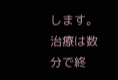します。治療は数分で終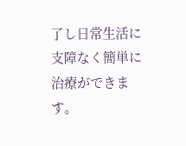了し日常生活に支障なく簡単に治療ができます。